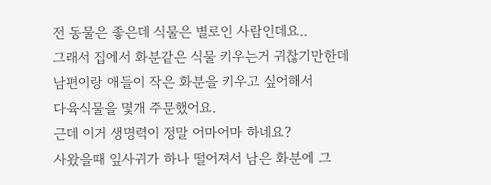전 동물은 좋은데 식물은 별로인 사람인데요..
그래서 집에서 화분같은 식물 키우는거 귀찮기만한데
남편이랑 애들이 작은 화분을 키우고 싶어해서
다육식물을 몇개 주문했어요.
근데 이거 생명력이 정말 어마어마 하네요?
사왔을때 잎사귀가 하나 떨어져서 남은 화분에 그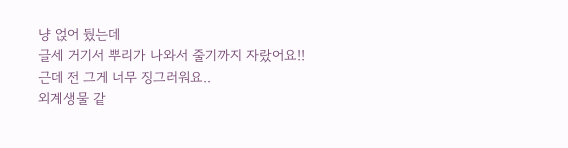냥 얹어 뒀는데
글세 거기서 뿌리가 나와서 줄기까지 자랐어요!!
근데 전 그게 너무 징그러워요..
외계생물 같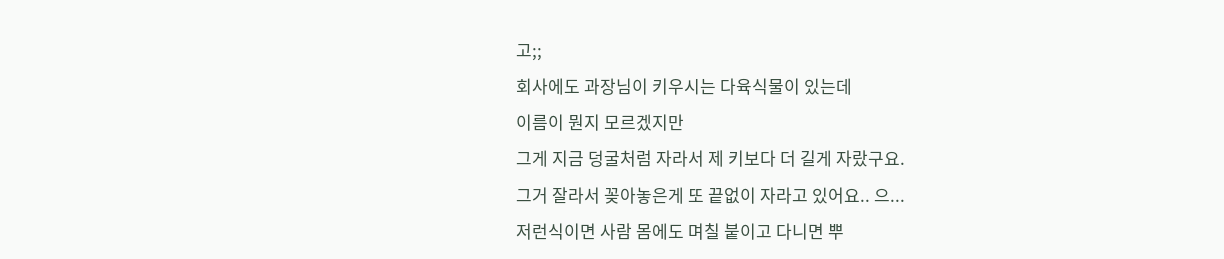고;;
회사에도 과장님이 키우시는 다육식물이 있는데
이름이 뭔지 모르겠지만
그게 지금 덩굴처럼 자라서 제 키보다 더 길게 자랐구요.
그거 잘라서 꽂아놓은게 또 끝없이 자라고 있어요.. 으...
저런식이면 사람 몸에도 며칠 붙이고 다니면 뿌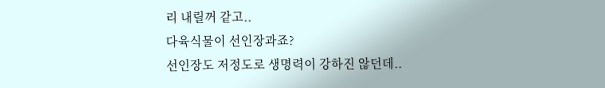리 내릴꺼 같고..
다육식물이 선인장과죠?
선인장도 저정도로 생명력이 강하진 않던데..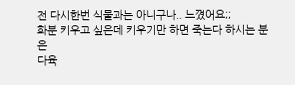전 다시한번 식물과는 아니구나.. 느꼈어요;;
화분 키우고 싶은데 키우기만 하면 죽는다 하시는 분은
다육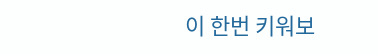이 한번 키워보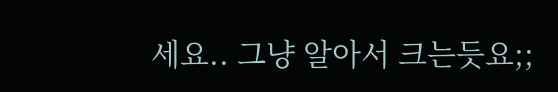세요.. 그냥 알아서 크는듯요;;